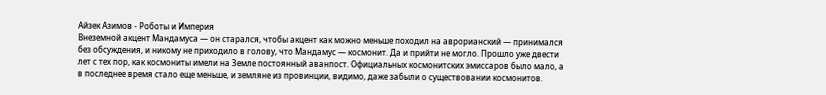Айзек Азимов - Роботы и Империя
Внеземной акцент Мандамуса — он старался, чтобы акцент как можно меньше походил на аврорианский — принимался без обсуждения, и никому не приходило в голову, что Мандамус — космонит. Да и прийти не могло. Прошло уже двести лет с тех пор, как космониты имели на Земле постоянный аванпост. Официальных космонитских эмиссаров было мало, а в последнее время стало еще меньше, и земляне из провинции, видимо, даже забыли о существовании космонитов.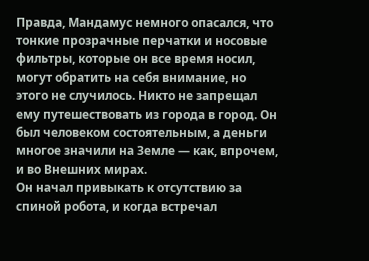Правда, Мандамус немного опасался, что тонкие прозрачные перчатки и носовые фильтры, которые он все время носил, могут обратить на себя внимание, но этого не случилось. Никто не запрещал ему путешествовать из города в город. Он был человеком состоятельным, а деньги многое значили на Земле — как, впрочем, и во Внешних мирах.
Он начал привыкать к отсутствию за спиной робота, и когда встречал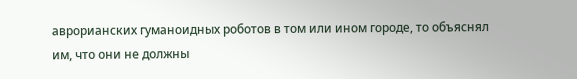аврорианских гуманоидных роботов в том или ином городе, то объяснял им, что они не должны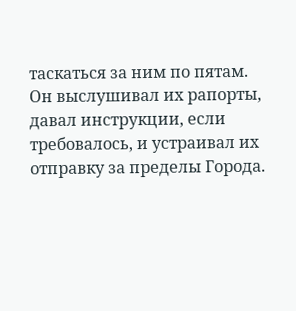таскаться за ним по пятам.
Он выслушивал их рапорты, давал инструкции, если требовалось, и устраивал их отправку за пределы Города.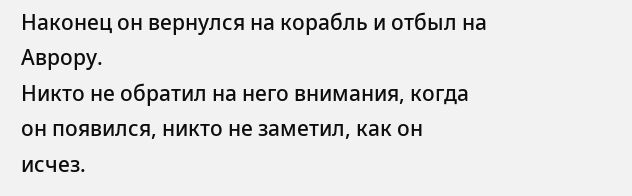Наконец он вернулся на корабль и отбыл на Аврору.
Никто не обратил на него внимания, когда он появился, никто не заметил, как он исчез.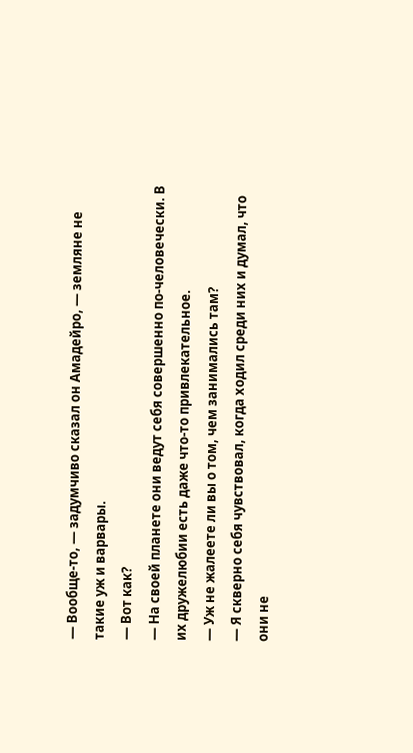— Вообще-то, — задумчиво сказал он Амадейро, — земляне не такие уж и варвары.
— Вот как?
— На своей планете они ведут себя совершенно по-человечески. В их дружелюбии есть даже что-то привлекательное.
— Уж не жалеете ли вы о том, чем занимались там?
— Я скверно себя чувствовал, когда ходил среди них и думал, что они не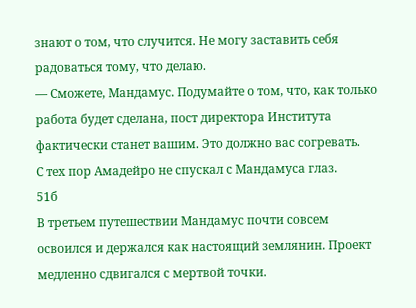знают о том, что случится. Не могу заставить себя радоваться тому, что делаю.
— Сможете, Мандамус. Подумайте о том, что, как только работа будет сделана, пост директора Института фактически станет вашим. Это должно вас согревать.
С тех пор Амадейро не спускал с Мандамуса глаз.
51б
В третьем путешествии Мандамус почти совсем освоился и держался как настоящий землянин. Проект медленно сдвигался с мертвой точки.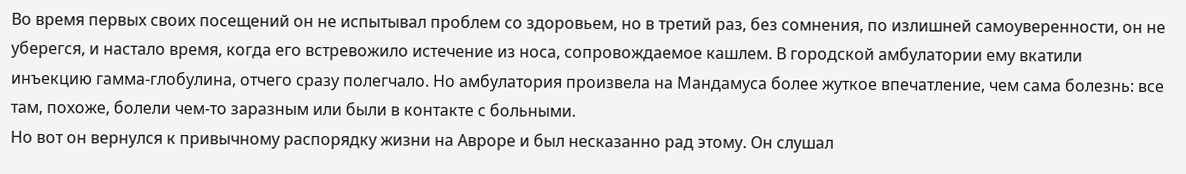Во время первых своих посещений он не испытывал проблем со здоровьем, но в третий раз, без сомнения, по излишней самоуверенности, он не уберегся, и настало время, когда его встревожило истечение из носа, сопровождаемое кашлем. В городской амбулатории ему вкатили инъекцию гамма-глобулина, отчего сразу полегчало. Но амбулатория произвела на Мандамуса более жуткое впечатление, чем сама болезнь: все там, похоже, болели чем-то заразным или были в контакте с больными.
Но вот он вернулся к привычному распорядку жизни на Авроре и был несказанно рад этому. Он слушал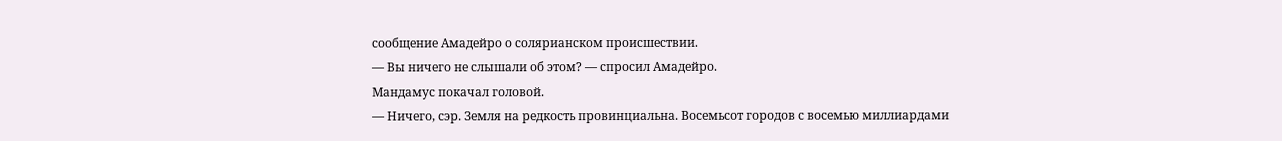сообщение Амадейро о солярианском происшествии.
— Вы ничего не слышали об этом? — спросил Амадейро.
Мандамус покачал головой.
— Ничего, сэр. Земля на редкость провинциальна. Восемьсот городов с восемью миллиардами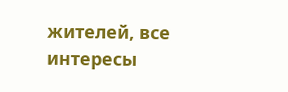жителей, все интересы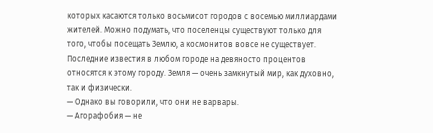которых касаются только восьмисот городов с восемью миллиардами жителей. Можно подумать, что поселенцы существуют только для того, чтобы посещать Землю, а космонитов вовсе не существует. Последние известия в любом городе на девяносто процентов относятся к этому городу. Земля — очень замкнутый мир, как духовно, так и физически.
— Однако вы говорили, что они не варвары.
— Агорафобия — не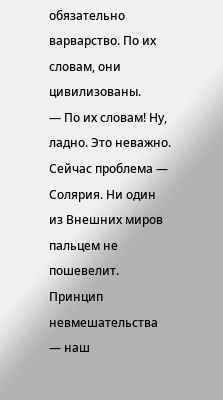обязательно варварство. По их словам, они цивилизованы.
— По их словам! Ну, ладно. Это неважно. Сейчас проблема — Солярия. Ни один из Внешних миров пальцем не пошевелит. Принцип невмешательства — наш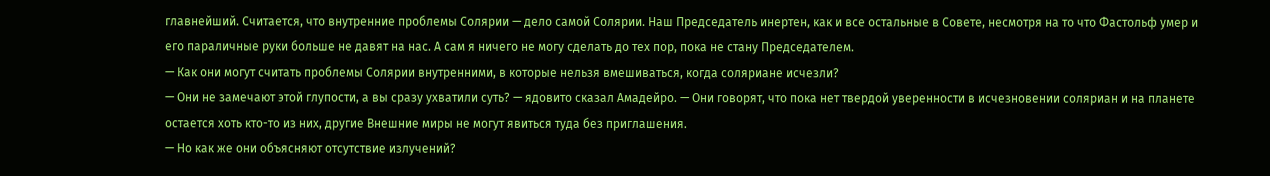главнейший. Считается, что внутренние проблемы Солярии — дело самой Солярии. Наш Председатель инертен, как и все остальные в Совете, несмотря на то что Фастольф умер и его параличные руки больше не давят на нас. А сам я ничего не могу сделать до тех пор, пока не стану Председателем.
— Как они могут считать проблемы Солярии внутренними, в которые нельзя вмешиваться, когда соляриане исчезли?
— Они не замечают этой глупости, а вы сразу ухватили суть? — ядовито сказал Амадейро. — Они говорят, что пока нет твердой уверенности в исчезновении соляриан и на планете остается хоть кто-то из них, другие Внешние миры не могут явиться туда без приглашения.
— Но как же они объясняют отсутствие излучений?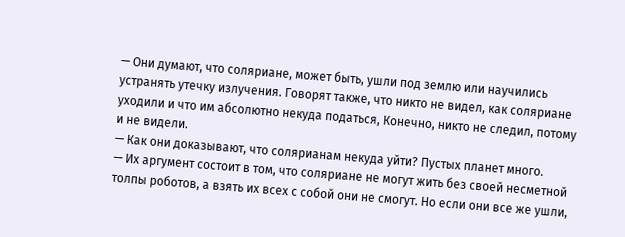— Они думают, что соляриане, может быть, ушли под землю или научились устранять утечку излучения. Говорят также, что никто не видел, как соляриане уходили и что им абсолютно некуда податься, Конечно, никто не следил, потому и не видели.
— Как они доказывают, что солярианам некуда уйти? Пустых планет много.
— Их аргумент состоит в том, что соляриане не могут жить без своей несметной толпы роботов, а взять их всех с собой они не смогут. Но если они все же ушли,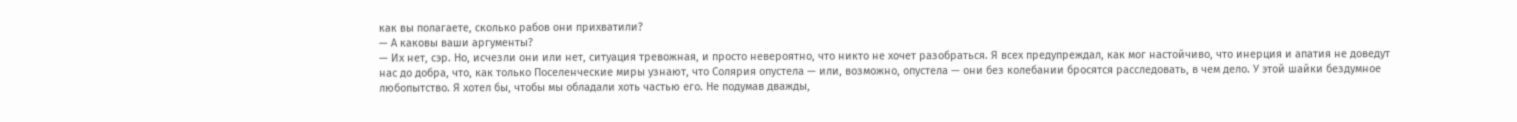как вы полагаете, сколько рабов они прихватили?
— А каковы ваши аргументы?
— Их нет, сэр. Но, исчезли они или нет, ситуация тревожная, и просто невероятно, что никто не хочет разобраться. Я всех предупреждал, как мог настойчиво, что инерция и апатия не доведут нас до добра, что, как только Поселенческие миры узнают, что Солярия опустела — или, возможно, опустела — они без колебании бросятся расследовать, в чем дело. У этой шайки бездумное любопытство. Я хотел бы, чтобы мы обладали хоть частью его. Не подумав дважды,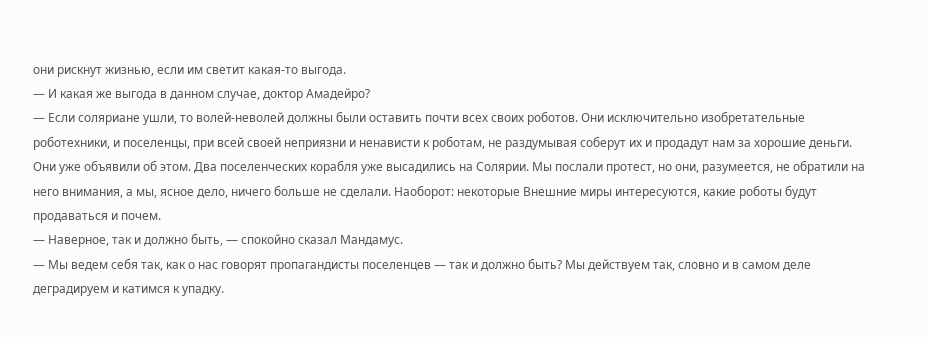они рискнут жизнью, если им светит какая-то выгода.
— И какая же выгода в данном случае, доктор Амадейро?
— Если соляриане ушли, то волей-неволей должны были оставить почти всех своих роботов. Они исключительно изобретательные роботехники, и поселенцы, при всей своей неприязни и ненависти к роботам, не раздумывая соберут их и продадут нам за хорошие деньги. Они уже объявили об этом. Два поселенческих корабля уже высадились на Солярии. Мы послали протест, но они, разумеется, не обратили на него внимания, а мы, ясное дело, ничего больше не сделали. Наоборот: некоторые Внешние миры интересуются, какие роботы будут продаваться и почем.
— Наверное, так и должно быть, — спокойно сказал Мандамус.
— Мы ведем себя так, как о нас говорят пропагандисты поселенцев — так и должно быть? Мы действуем так, словно и в самом деле деградируем и катимся к упадку.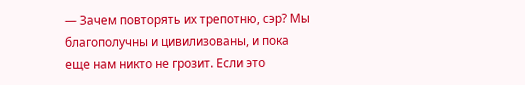— Зачем повторять их трепотню, сэр? Мы благополучны и цивилизованы, и пока еще нам никто не грозит. Если это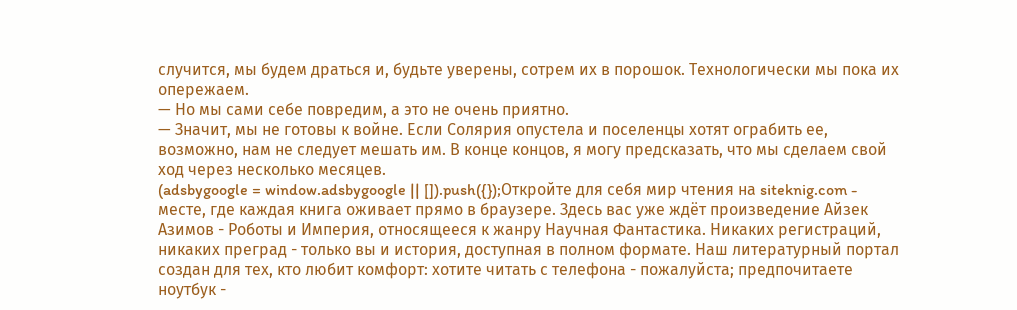случится, мы будем драться и, будьте уверены, сотрем их в порошок. Технологически мы пока их опережаем.
— Но мы сами себе повредим, а это не очень приятно.
— Значит, мы не готовы к войне. Если Солярия опустела и поселенцы хотят ограбить ее, возможно, нам не следует мешать им. В конце концов, я могу предсказать, что мы сделаем свой ход через несколько месяцев.
(adsbygoogle = window.adsbygoogle || []).push({});Откройте для себя мир чтения на siteknig.com - месте, где каждая книга оживает прямо в браузере. Здесь вас уже ждёт произведение Айзек Азимов - Роботы и Империя, относящееся к жанру Научная Фантастика. Никаких регистраций, никаких преград - только вы и история, доступная в полном формате. Наш литературный портал создан для тех, кто любит комфорт: хотите читать с телефона - пожалуйста; предпочитаете ноутбук -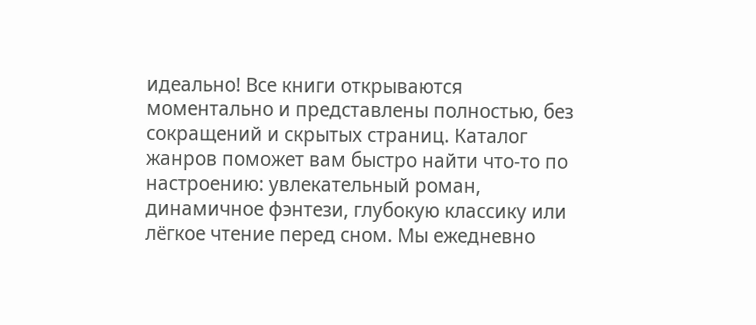идеально! Все книги открываются моментально и представлены полностью, без сокращений и скрытых страниц. Каталог жанров поможет вам быстро найти что-то по настроению: увлекательный роман, динамичное фэнтези, глубокую классику или лёгкое чтение перед сном. Мы ежедневно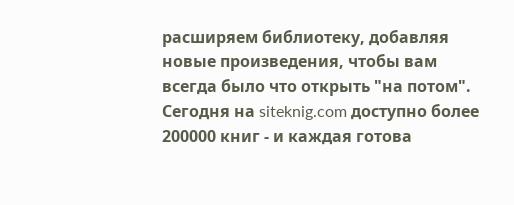расширяем библиотеку, добавляя новые произведения, чтобы вам всегда было что открыть "на потом". Сегодня на siteknig.com доступно более 200000 книг - и каждая готова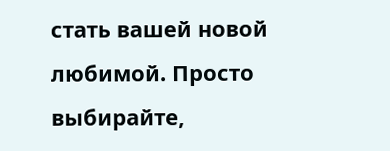стать вашей новой любимой. Просто выбирайте,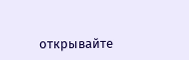открывайте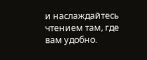и наслаждайтесь чтением там, где вам удобно.